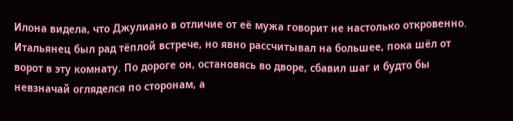Илона видела, что Джулиано в отличие от её мужа говорит не настолько откровенно. Итальянец был рад тёплой встрече, но явно рассчитывал на большее, пока шёл от ворот в эту комнату. По дороге он, остановясь во дворе, сбавил шаг и будто бы невзначай огляделся по сторонам, а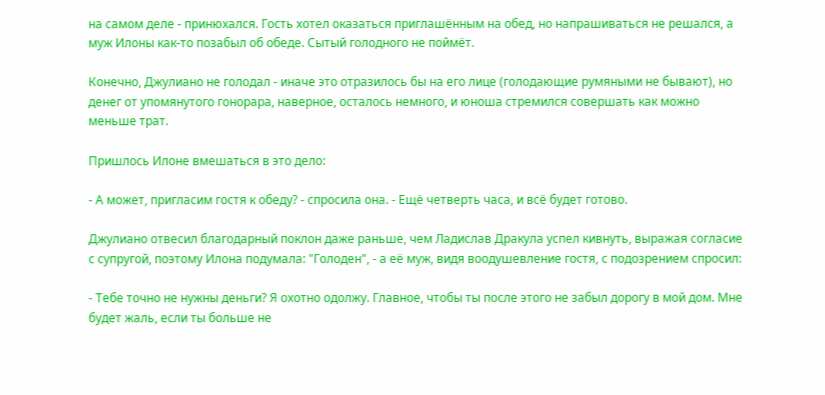на самом деле - принюхался. Гость хотел оказаться приглашённым на обед, но напрашиваться не решался, а муж Илоны как-то позабыл об обеде. Сытый голодного не поймёт.

Конечно, Джулиано не голодал - иначе это отразилось бы на его лице (голодающие румяными не бывают), но денег от упомянутого гонорара, наверное, осталось немного, и юноша стремился совершать как можно меньше трат.

Пришлось Илоне вмешаться в это дело:

- А может, пригласим гостя к обеду? - спросила она. - Ещё четверть часа, и всё будет готово.

Джулиано отвесил благодарный поклон даже раньше, чем Ладислав Дракула успел кивнуть, выражая согласие с супругой, поэтому Илона подумала: "Голоден", - а её муж, видя воодушевление гостя, с подозрением спросил:

- Тебе точно не нужны деньги? Я охотно одолжу. Главное, чтобы ты после этого не забыл дорогу в мой дом. Мне будет жаль, если ты больше не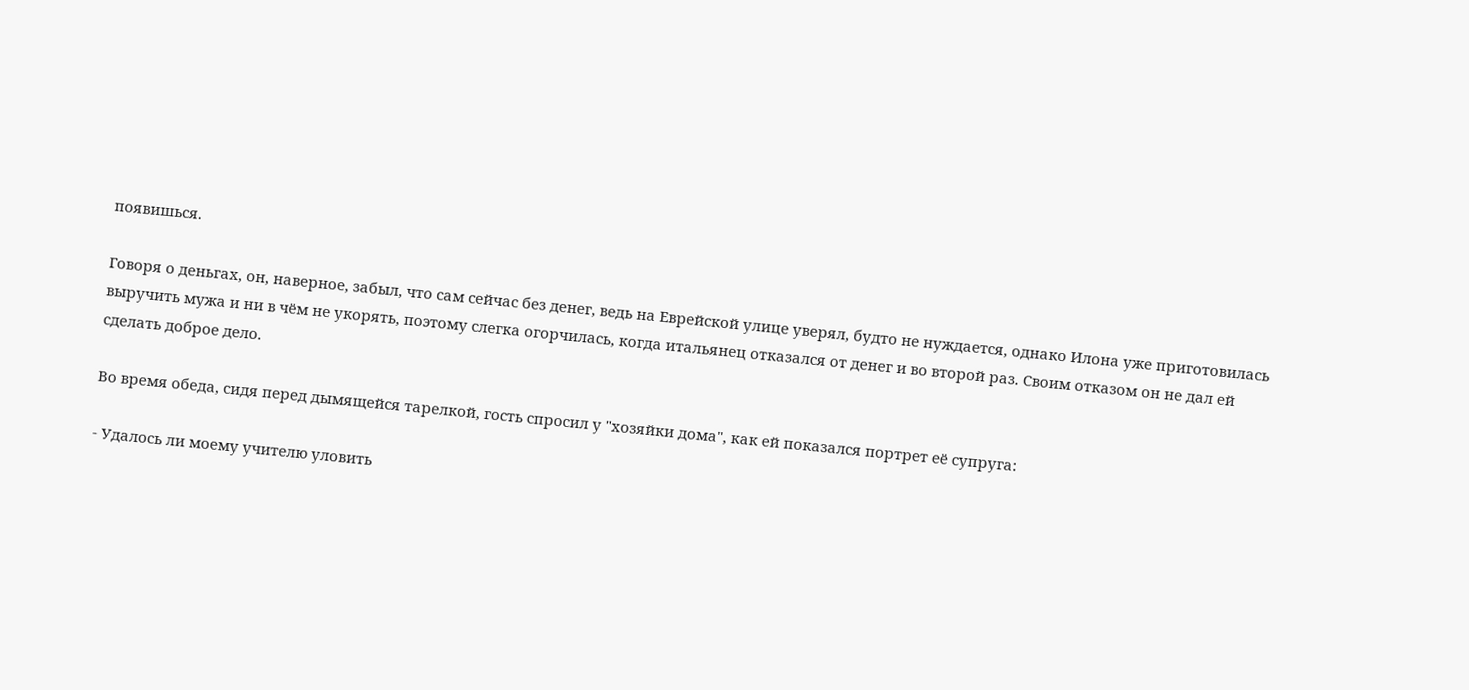появишься.

Говоря о деньгах, он, наверное, забыл, что сам сейчас без денег, ведь на Еврейской улице уверял, будто не нуждается, однако Илона уже приготовилась выручить мужа и ни в чём не укорять, поэтому слегка огорчилась, когда итальянец отказался от денег и во второй раз. Своим отказом он не дал ей сделать доброе дело.

Во время обеда, сидя перед дымящейся тарелкой, гость спросил у "хозяйки дома", как ей показался портрет её супруга:

- Удалось ли моему учителю уловить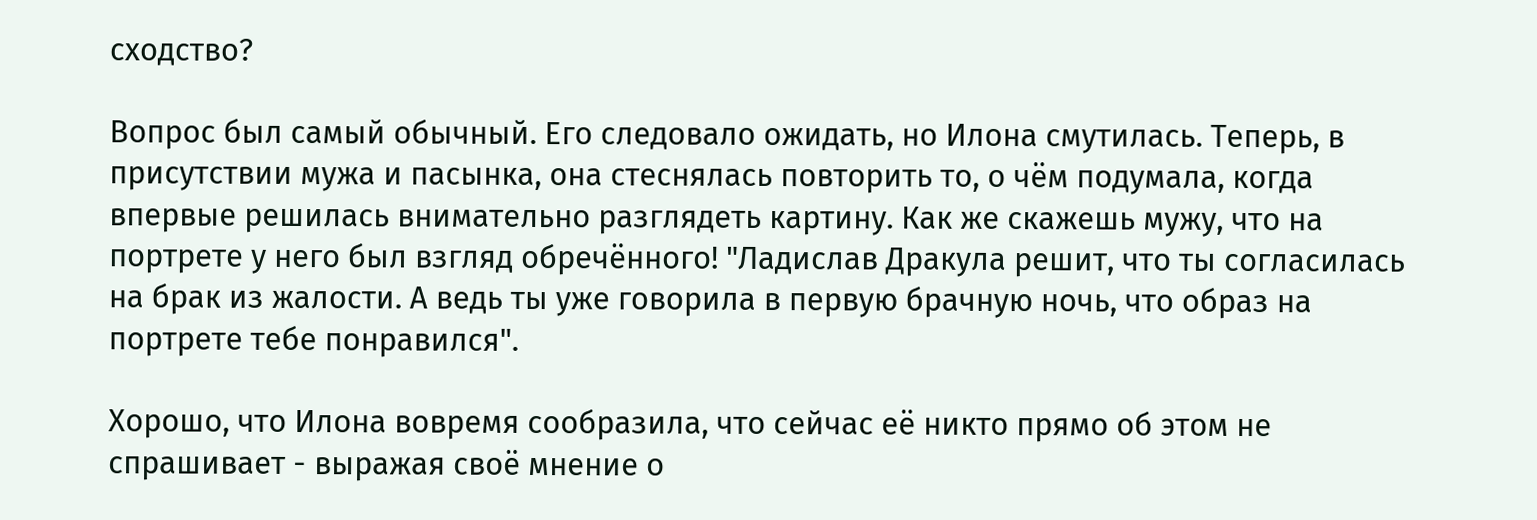сходство?

Вопрос был самый обычный. Его следовало ожидать, но Илона смутилась. Теперь, в присутствии мужа и пасынка, она стеснялась повторить то, о чём подумала, когда впервые решилась внимательно разглядеть картину. Как же скажешь мужу, что на портрете у него был взгляд обречённого! "Ладислав Дракула решит, что ты согласилась на брак из жалости. А ведь ты уже говорила в первую брачную ночь, что образ на портрете тебе понравился".

Хорошо, что Илона вовремя сообразила, что сейчас её никто прямо об этом не спрашивает - выражая своё мнение о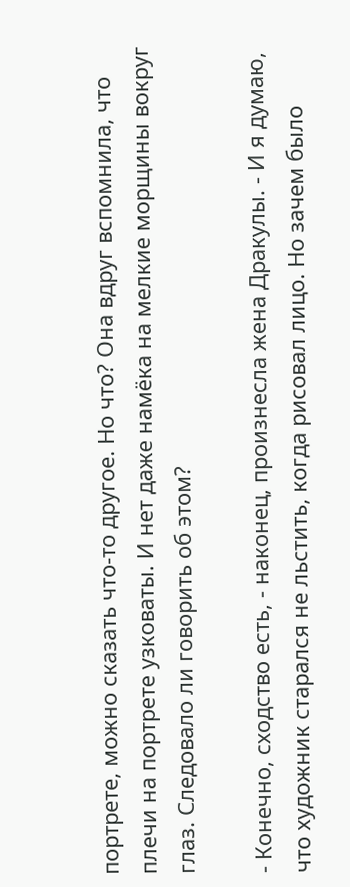портрете, можно сказать что-то другое. Но что? Она вдруг вспомнила, что плечи на портрете узковаты. И нет даже намёка на мелкие морщины вокруг глаз. Следовало ли говорить об этом?

- Конечно, сходство есть, - наконец, произнесла жена Дракулы. - И я думаю, что художник старался не льстить, когда рисовал лицо. Но зачем было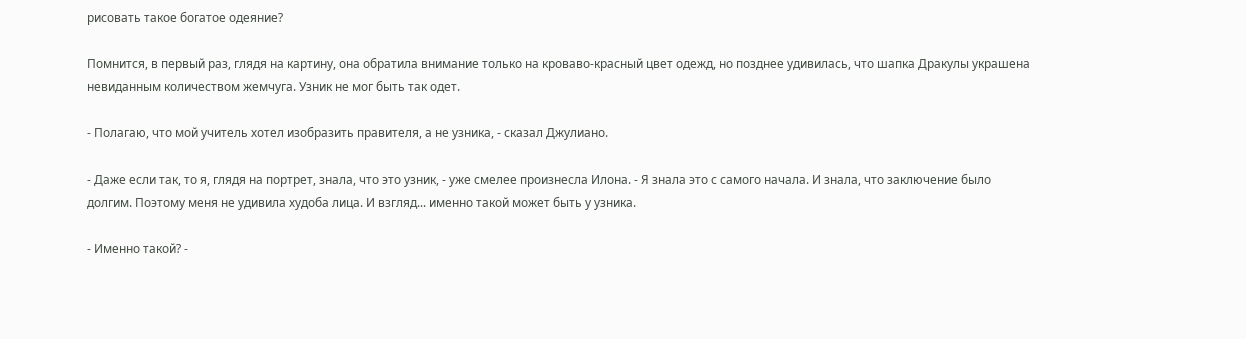рисовать такое богатое одеяние?

Помнится, в первый раз, глядя на картину, она обратила внимание только на кроваво-красный цвет одежд, но позднее удивилась, что шапка Дракулы украшена невиданным количеством жемчуга. Узник не мог быть так одет.

- Полагаю, что мой учитель хотел изобразить правителя, а не узника, - сказал Джулиано.

- Даже если так, то я, глядя на портрет, знала, что это узник, - уже смелее произнесла Илона. - Я знала это с самого начала. И знала, что заключение было долгим. Поэтому меня не удивила худоба лица. И взгляд... именно такой может быть у узника.

- Именно такой? -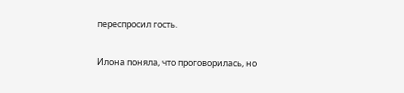переспросил гость.

Илона поняла, что проговорилась, но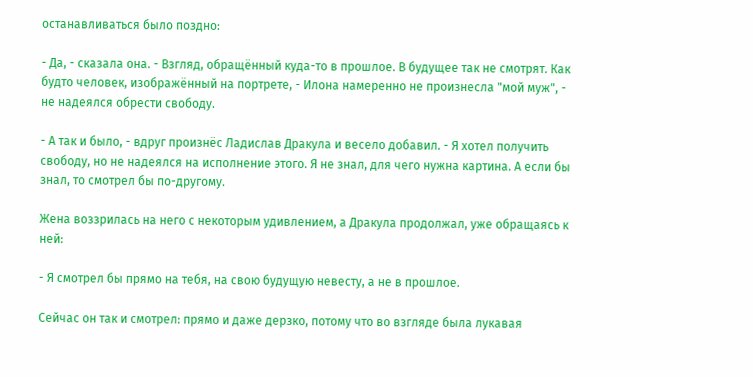останавливаться было поздно:

- Да, - сказала она. - Взгляд, обращённый куда-то в прошлое. В будущее так не смотрят. Как будто человек, изображённый на портрете, - Илона намеренно не произнесла "мой муж", - не надеялся обрести свободу.

- А так и было, - вдруг произнёс Ладислав Дракула и весело добавил. - Я хотел получить свободу, но не надеялся на исполнение этого. Я не знал, для чего нужна картина. А если бы знал, то смотрел бы по-другому.

Жена воззрилась на него с некоторым удивлением, а Дракула продолжал, уже обращаясь к ней:

- Я смотрел бы прямо на тебя, на свою будущую невесту, а не в прошлое.

Сейчас он так и смотрел: прямо и даже дерзко, потому что во взгляде была лукавая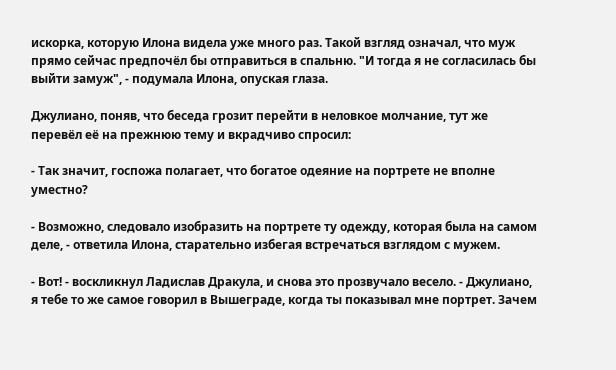искорка, которую Илона видела уже много раз. Такой взгляд означал, что муж прямо сейчас предпочёл бы отправиться в спальню. "И тогда я не согласилась бы выйти замуж", - подумала Илона, опуская глаза.

Джулиано, поняв, что беседа грозит перейти в неловкое молчание, тут же перевёл её на прежнюю тему и вкрадчиво спросил:

- Так значит, госпожа полагает, что богатое одеяние на портрете не вполне уместно?

- Возможно, следовало изобразить на портрете ту одежду, которая была на самом деле, - ответила Илона, старательно избегая встречаться взглядом с мужем.

- Вот! - воскликнул Ладислав Дракула, и снова это прозвучало весело. - Джулиано, я тебе то же самое говорил в Вышеграде, когда ты показывал мне портрет. Зачем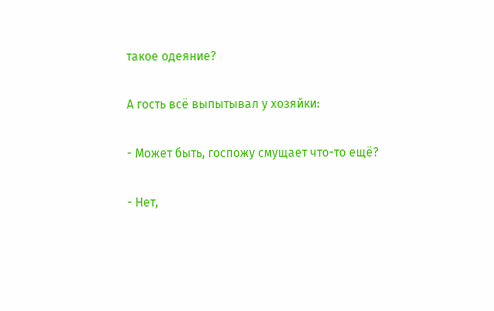такое одеяние?

А гость всё выпытывал у хозяйки:

- Может быть, госпожу смущает что-то ещё?

- Нет,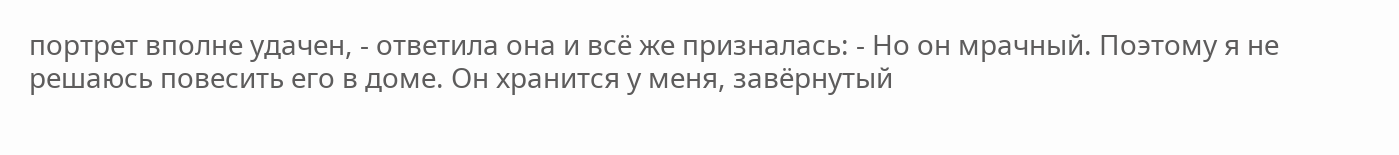портрет вполне удачен, - ответила она и всё же призналась: - Но он мрачный. Поэтому я не решаюсь повесить его в доме. Он хранится у меня, завёрнутый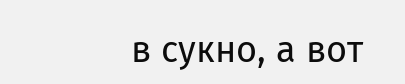в сукно, а вот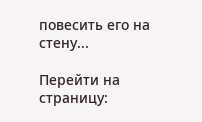повесить его на стену...

Перейти на страницу: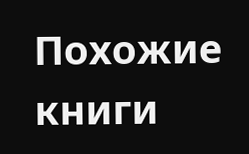Похожие книги